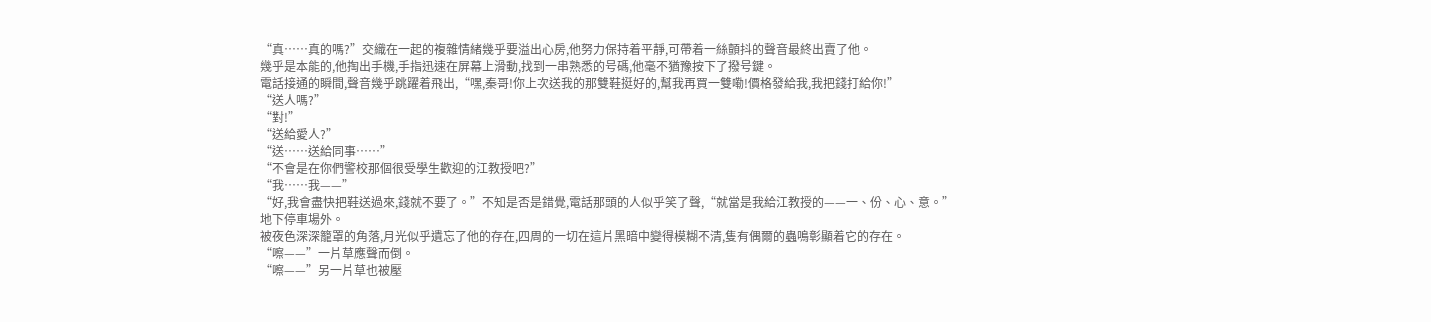“真……真的嗎?”交織在一起的複雜情緒幾乎要溢出心房,他努力保持着平靜,可帶着一絲顫抖的聲音最終出賣了他。
幾乎是本能的,他掏出手機,手指迅速在屏幕上滑動,找到一串熟悉的号碼,他毫不猶豫按下了撥号鍵。
電話接通的瞬間,聲音幾乎跳躍着飛出,“嘿,秦哥!你上次送我的那雙鞋挺好的,幫我再買一雙嘞!價格發給我,我把錢打給你!”
“送人嗎?”
“對!”
“送給愛人?”
“送……送給同事……”
“不會是在你們警校那個很受學生歡迎的江教授吧?”
“我……我——”
“好,我會盡快把鞋送過來,錢就不要了。”不知是否是錯覺,電話那頭的人似乎笑了聲,“就當是我給江教授的——一、份、心、意。”
地下停車場外。
被夜色深深籠罩的角落,月光似乎遺忘了他的存在,四周的一切在這片黑暗中變得模糊不清,隻有偶爾的蟲鳴彰顯着它的存在。
“嚓——”一片草應聲而倒。
“嚓——”另一片草也被壓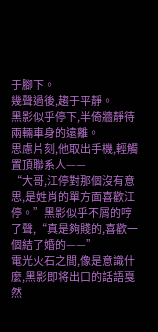于腳下。
幾聲過後,趨于平靜。
黑影似乎停下,半倚牆靜待兩輛車身的遠離。
思慮片刻,他取出手機,輕觸置頂聯系人——
“大哥,江停對那個沒有意思,是姓肖的單方面喜歡江停。”黑影似乎不屑的哼了聲,“真是夠賤的,喜歡一個結了婚的——”
電光火石之間,像是意識什麼,黑影即将出口的話語戛然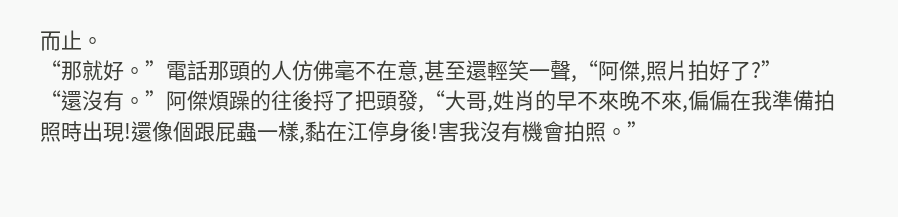而止。
“那就好。”電話那頭的人仿佛毫不在意,甚至還輕笑一聲,“阿傑,照片拍好了?”
“還沒有。”阿傑煩躁的往後捋了把頭發,“大哥,姓肖的早不來晚不來,偏偏在我準備拍照時出現!還像個跟屁蟲一樣,黏在江停身後!害我沒有機會拍照。”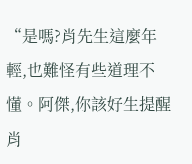“是嗎?肖先生這麼年輕,也難怪有些道理不懂。阿傑,你該好生提醒肖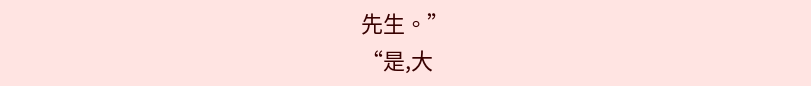先生。”
“是,大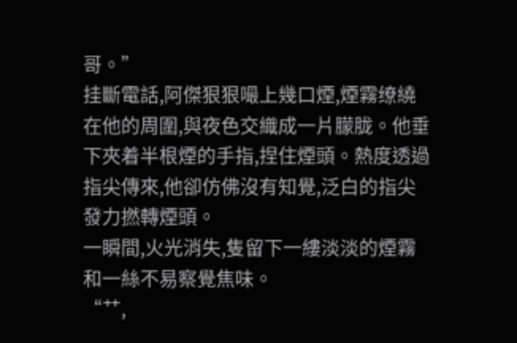哥。”
挂斷電話,阿傑狠狠嘬上幾口煙,煙霧缭繞在他的周圍,與夜色交織成一片朦胧。他垂下夾着半根煙的手指,捏住煙頭。熱度透過指尖傳來,他卻仿佛沒有知覺,泛白的指尖發力撚轉煙頭。
一瞬間,火光消失,隻留下一縷淡淡的煙霧和一絲不易察覺焦味。
“艹,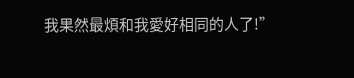我果然最煩和我愛好相同的人了!”